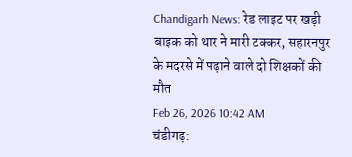Chandigarh News: रेड लाइट पर खड़ी बाइक को थार ने मारी टक्कर, सहारनपुर के मदरसे में पढ़ाने वाले दो शिक्षकों की मौत
Feb 26, 2026 10:42 AM
चंडीगढ़: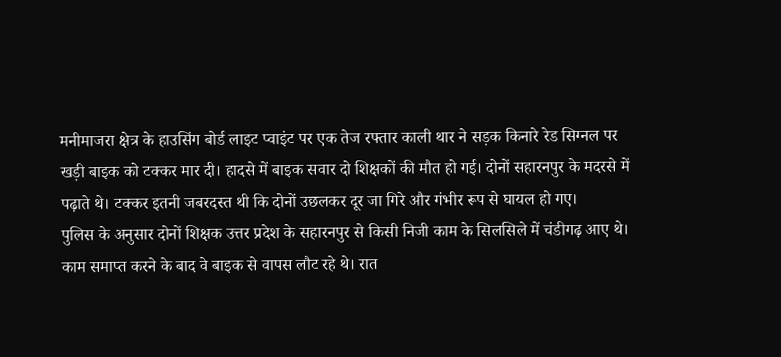मनीमाजरा क्षेत्र के हाउसिंग बोर्ड लाइट प्वाइंट पर एक तेज रफ्तार काली थार ने सड़क किनारे रेड सिग्नल पर खड़ी बाइक को टक्कर मार दी। हादसे में बाइक सवार दो शिक्षकों की मौत हो गई। दोनों सहारनपुर के मदरसे में पढ़ाते थे। टक्कर इतनी जबरदस्त थी कि दोनों उछलकर दूर जा गिरे और गंभीर रूप से घायल हो गए।
पुलिस के अनुसार दोनों शिक्षक उत्तर प्रदेश के सहारनपुर से किसी निजी काम के सिलसिले में चंडीगढ़ आए थे। काम समाप्त करने के बाद वे बाइक से वापस लौट रहे थे। रात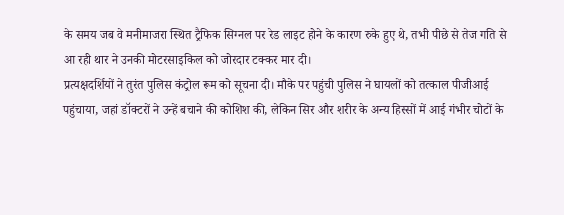के समय जब वे मनीमाजरा स्थित ट्रैफिक सिग्नल पर रेड लाइट होने के कारण रुके हुए थे, तभी पीछे से तेज गति से आ रही थार ने उनकी मोटरसाइकिल को जोरदार टक्कर मार दी।
प्रत्यक्षदर्शियों ने तुरंत पुलिस कंट्रोल रूम को सूचना दी। मौके पर पहुंची पुलिस ने घायलों को तत्काल पीजीआई पहुंचाया, जहां डॉक्टरों ने उन्हें बचाने की कोशिश की, लेकिन सिर और शरीर के अन्य हिस्सों में आई गंभीर चोटों के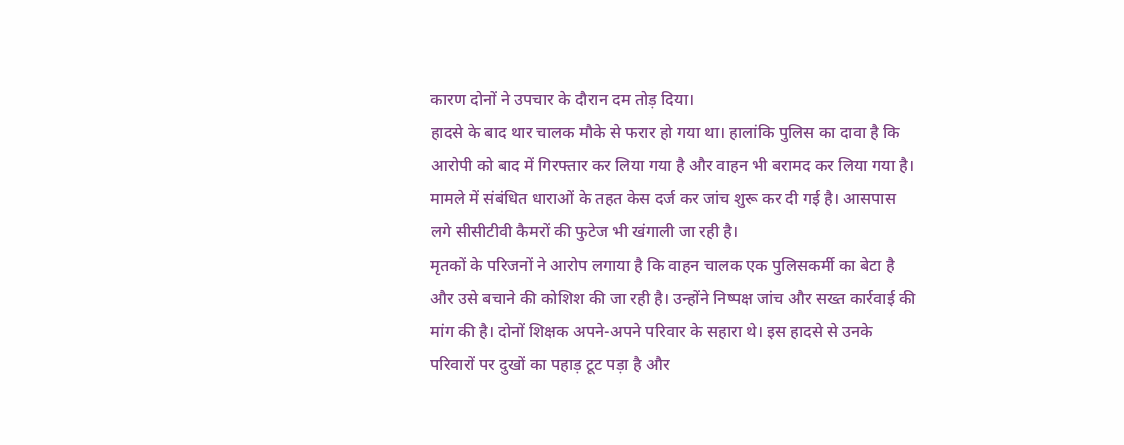कारण दोनों ने उपचार के दौरान दम तोड़ दिया।
हादसे के बाद थार चालक मौके से फरार हो गया था। हालांकि पुलिस का दावा है कि आरोपी को बाद में गिरफ्तार कर लिया गया है और वाहन भी बरामद कर लिया गया है। मामले में संबंधित धाराओं के तहत केस दर्ज कर जांच शुरू कर दी गई है। आसपास लगे सीसीटीवी कैमरों की फुटेज भी खंगाली जा रही है।
मृतकों के परिजनों ने आरोप लगाया है कि वाहन चालक एक पुलिसकर्मी का बेटा है और उसे बचाने की कोशिश की जा रही है। उन्होंने निष्पक्ष जांच और सख्त कार्रवाई की मांग की है। दोनों शिक्षक अपने-अपने परिवार के सहारा थे। इस हादसे से उनके परिवारों पर दुखों का पहाड़ टूट पड़ा है और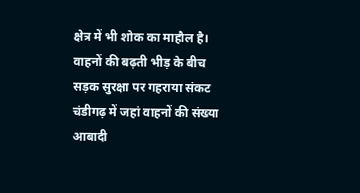क्षेत्र में भी शोक का माहौल है।
वाहनों की बढ़ती भीड़ के बीच सड़क सुरक्षा पर गहराया संकट
चंडीगढ़ में जहां वाहनों की संख्या आबादी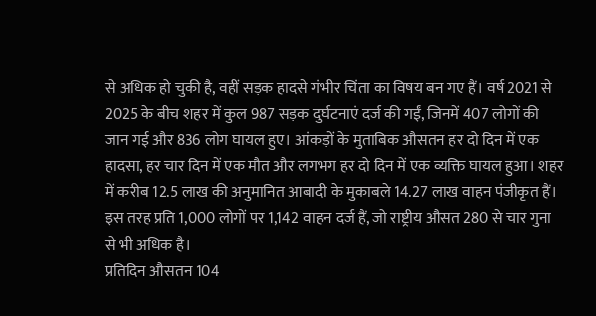से अधिक हो चुकी है, वहीं सड़क हादसे गंभीर चिंता का विषय बन गए हैं। वर्ष 2021 से 2025 के बीच शहर में कुल 987 सड़क दुर्घटनाएं दर्ज की गईं, जिनमें 407 लोगों की जान गई और 836 लोग घायल हुए। आंकड़ों के मुताबिक औसतन हर दो दिन में एक हादसा, हर चार दिन में एक मौत और लगभग हर दो दिन में एक व्यक्ति घायल हुआ। शहर में करीब 12.5 लाख की अनुमानित आबादी के मुकाबले 14.27 लाख वाहन पंजीकृत हैं। इस तरह प्रति 1,000 लोगों पर 1,142 वाहन दर्ज हैं, जो राष्ट्रीय औसत 280 से चार गुना से भी अधिक है।
प्रतिदिन औसतन 104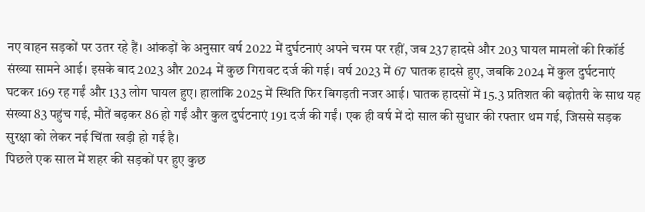नए वाहन सड़कों पर उतर रहे हैं। आंकड़ों के अनुसार वर्ष 2022 में दुर्घटनाएं अपने चरम पर रहीं, जब 237 हादसे और 203 घायल मामलों की रिकॉर्ड संख्या सामने आई। इसके बाद 2023 और 2024 में कुछ गिरावट दर्ज की गई। वर्ष 2023 में 67 घातक हादसे हुए, जबकि 2024 में कुल दुर्घटनाएं घटकर 169 रह गईं और 133 लोग घायल हुए। हालांकि 2025 में स्थिति फिर बिगड़ती नजर आई। घातक हादसों में 15.3 प्रतिशत की बढ़ोतरी के साथ यह संख्या 83 पहुंच गई, मौतें बढ़कर 86 हो गईं और कुल दुर्घटनाएं 191 दर्ज की गईं। एक ही वर्ष में दो साल की सुधार की रफ्तार थम गई, जिससे सड़क सुरक्षा को लेकर नई चिंता खड़ी हो गई है।
पिछले एक साल में शहर की सड़कों पर हुए कुछ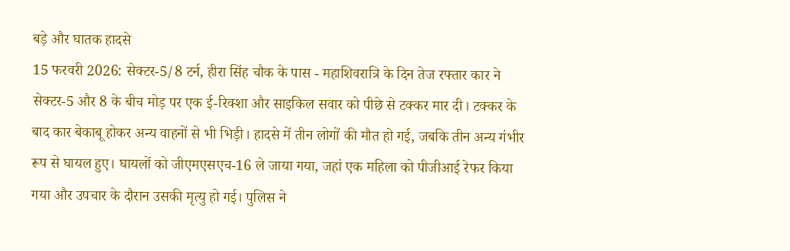बड़े और घातक हादसे
15 फरवरी 2026: सेक्टर-5/8 टर्न, हीरा सिंह चौक के पास - महाशिवरात्रि के दिन तेज रफ्तार कार ने सेक्टर-5 और 8 के बीच मोड़ पर एक ई-रिक्शा और साइकिल सवार को पीछे से टक्कर मार दी। टक्कर के बाद कार बेकाबू होकर अन्य वाहनों से भी भिड़ी। हादसे में तीन लोगों की मौत हो गई, जबकि तीन अन्य गंभीर रूप से घायल हुए। घायलों को जीएमएसएच-16 ले जाया गया, जहां एक महिला को पीजीआई रेफर किया गया और उपचार के दौरान उसकी मृत्यु हो गई। पुलिस ने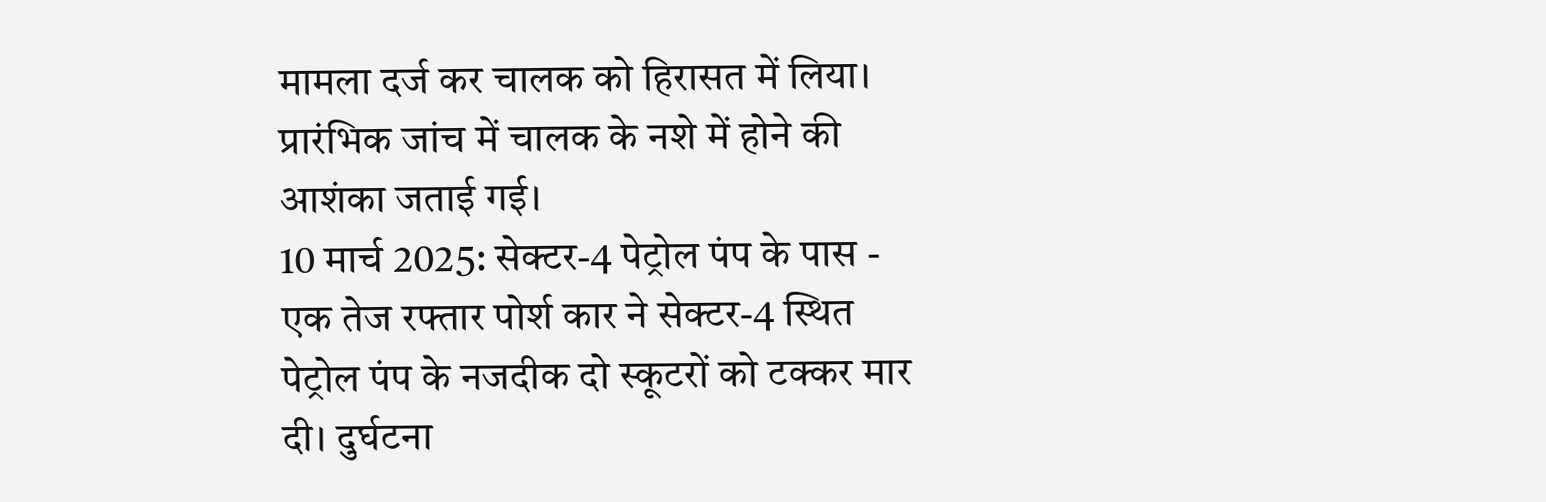मामला दर्ज कर चालक को हिरासत में लिया। प्रारंभिक जांच में चालक के नशे में होने की आशंका जताई गई।
10 मार्च 2025: सेक्टर-4 पेट्रोल पंप के पास - एक तेज रफ्तार पोर्श कार ने सेक्टर-4 स्थित पेट्रोल पंप के नजदीक दो स्कूटरों को टक्कर मार दी। दुर्घटना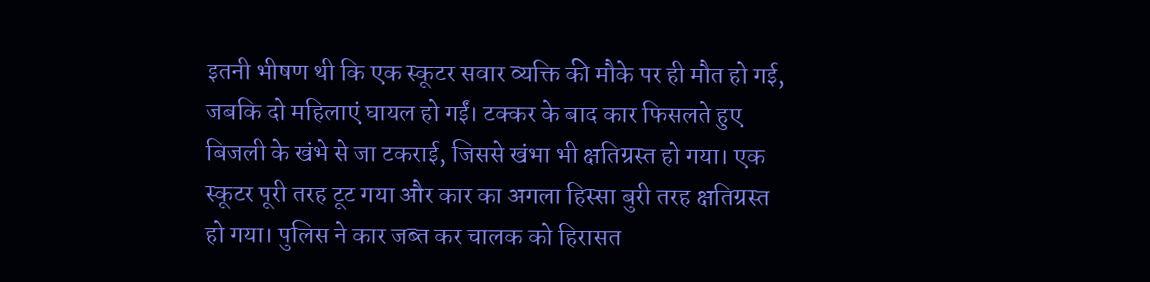इतनी भीषण थी कि एक स्कूटर सवार व्यक्ति की मौके पर ही मौत हो गई, जबकि दो महिलाएं घायल हो गईं। टक्कर के बाद कार फिसलते हुए बिजली के खंभे से जा टकराई, जिससे खंभा भी क्षतिग्रस्त हो गया। एक स्कूटर पूरी तरह टूट गया और कार का अगला हिस्सा बुरी तरह क्षतिग्रस्त हो गया। पुलिस ने कार जब्त कर चालक को हिरासत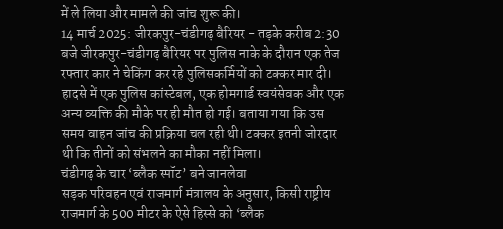में ले लिया और मामले की जांच शुरू की।
14 मार्च 2025: जीरकपुर-चंडीगढ़ बैरियर - तड़के करीब 2:30 बजे जीरकपुर-चंडीगढ़ बैरियर पर पुलिस नाके के दौरान एक तेज रफ्तार कार ने चेकिंग कर रहे पुलिसकर्मियों को टक्कर मार दी। हादसे में एक पुलिस कांस्टेबल, एक होमगार्ड स्वयंसेवक और एक अन्य व्यक्ति की मौके पर ही मौत हो गई। बताया गया कि उस समय वाहन जांच की प्रक्रिया चल रही थी। टक्कर इतनी जोरदार थी कि तीनों को संभलने का मौका नहीं मिला।
चंडीगढ़ के चार ‘ब्लैक स्पॉट’ बने जानलेवा
सड़क परिवहन एवं राजमार्ग मंत्रालय के अनुसार, किसी राष्ट्रीय राजमार्ग के 500 मीटर के ऐसे हिस्से को ‘ब्लैक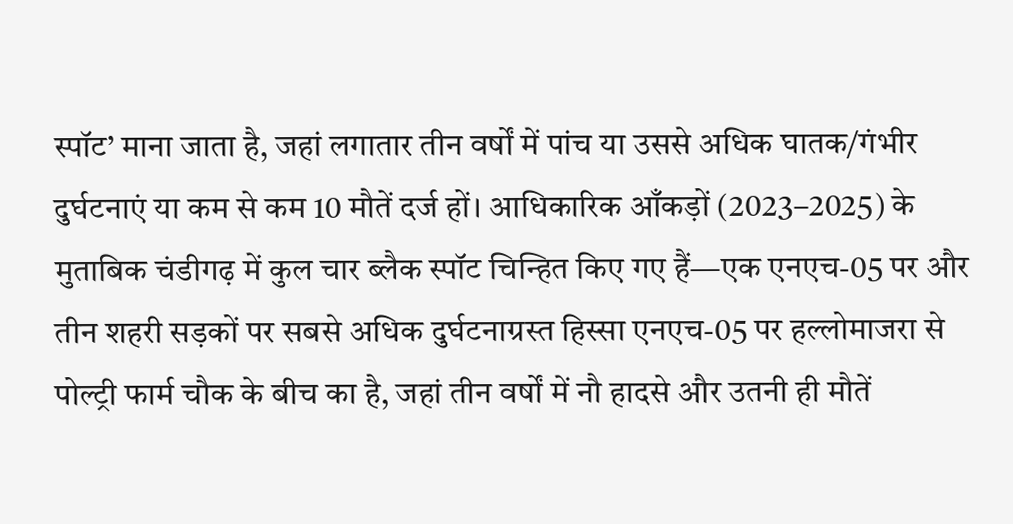स्पॉट’ माना जाता है, जहां लगातार तीन वर्षों में पांच या उससे अधिक घातक/गंभीर दुर्घटनाएं या कम से कम 10 मौतें दर्ज हों। आधिकारिक आँकड़ों (2023–2025) के मुताबिक चंडीगढ़ में कुल चार ब्लैक स्पॉट चिन्हित किए गए हैं—एक एनएच-05 पर और तीन शहरी सड़कों पर सबसे अधिक दुर्घटनाग्रस्त हिस्सा एनएच-05 पर हल्लोमाजरा से पोल्ट्री फार्म चौक के बीच का है, जहां तीन वर्षों में नौ हादसे और उतनी ही मौतें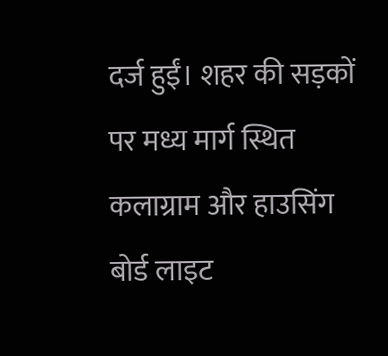दर्ज हुईं। शहर की सड़कों पर मध्य मार्ग स्थित कलाग्राम और हाउसिंग बोर्ड लाइट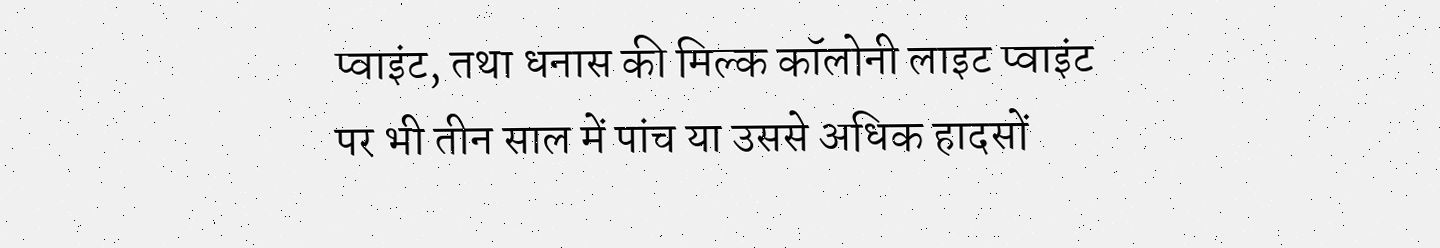प्वाइंट, तथा धनास की मिल्क कॉलोनी लाइट प्वाइंट पर भी तीन साल में पांच या उससे अधिक हादसों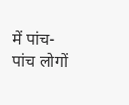में पांच-पांच लोगों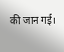की जान गई।